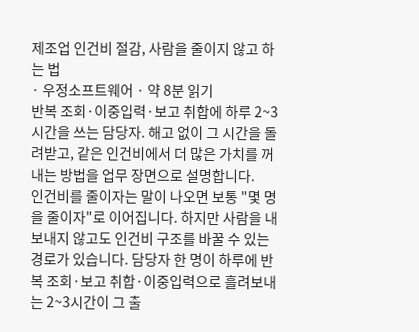제조업 인건비 절감, 사람을 줄이지 않고 하는 법
· 우정소프트웨어 · 약 8분 읽기
반복 조회·이중입력·보고 취합에 하루 2~3시간을 쓰는 담당자. 해고 없이 그 시간을 돌려받고, 같은 인건비에서 더 많은 가치를 꺼내는 방법을 업무 장면으로 설명합니다.
인건비를 줄이자는 말이 나오면 보통 "몇 명을 줄이자"로 이어집니다. 하지만 사람을 내보내지 않고도 인건비 구조를 바꿀 수 있는 경로가 있습니다. 담당자 한 명이 하루에 반복 조회·보고 취합·이중입력으로 흘려보내는 2~3시간이 그 출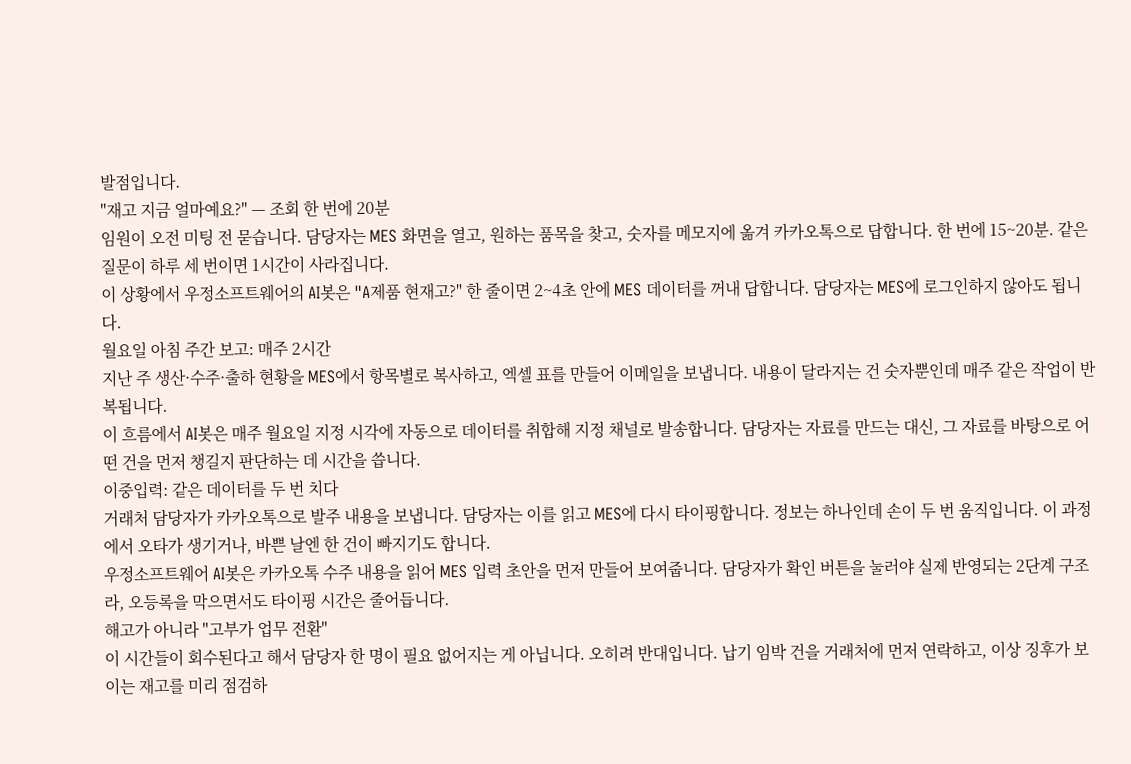발점입니다.
"재고 지금 얼마예요?" — 조회 한 번에 20분
임원이 오전 미팅 전 묻습니다. 담당자는 MES 화면을 열고, 원하는 품목을 찾고, 숫자를 메모지에 옮겨 카카오톡으로 답합니다. 한 번에 15~20분. 같은 질문이 하루 세 번이면 1시간이 사라집니다.
이 상황에서 우정소프트웨어의 AI봇은 "A제품 현재고?" 한 줄이면 2~4초 안에 MES 데이터를 꺼내 답합니다. 담당자는 MES에 로그인하지 않아도 됩니다.
월요일 아침 주간 보고: 매주 2시간
지난 주 생산·수주·출하 현황을 MES에서 항목별로 복사하고, 엑셀 표를 만들어 이메일을 보냅니다. 내용이 달라지는 건 숫자뿐인데 매주 같은 작업이 반복됩니다.
이 흐름에서 AI봇은 매주 월요일 지정 시각에 자동으로 데이터를 취합해 지정 채널로 발송합니다. 담당자는 자료를 만드는 대신, 그 자료를 바탕으로 어떤 건을 먼저 챙길지 판단하는 데 시간을 씁니다.
이중입력: 같은 데이터를 두 번 치다
거래처 담당자가 카카오톡으로 발주 내용을 보냅니다. 담당자는 이를 읽고 MES에 다시 타이핑합니다. 정보는 하나인데 손이 두 번 움직입니다. 이 과정에서 오타가 생기거나, 바쁜 날엔 한 건이 빠지기도 합니다.
우정소프트웨어 AI봇은 카카오톡 수주 내용을 읽어 MES 입력 초안을 먼저 만들어 보여줍니다. 담당자가 확인 버튼을 눌러야 실제 반영되는 2단계 구조라, 오등록을 막으면서도 타이핑 시간은 줄어듭니다.
해고가 아니라 "고부가 업무 전환"
이 시간들이 회수된다고 해서 담당자 한 명이 필요 없어지는 게 아닙니다. 오히려 반대입니다. 납기 임박 건을 거래처에 먼저 연락하고, 이상 징후가 보이는 재고를 미리 점검하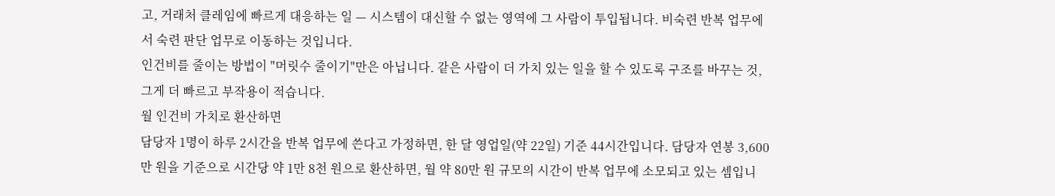고, 거래처 클레임에 빠르게 대응하는 일 — 시스템이 대신할 수 없는 영역에 그 사람이 투입됩니다. 비숙련 반복 업무에서 숙련 판단 업무로 이동하는 것입니다.
인건비를 줄이는 방법이 "머릿수 줄이기"만은 아닙니다. 같은 사람이 더 가치 있는 일을 할 수 있도록 구조를 바꾸는 것, 그게 더 빠르고 부작용이 적습니다.
월 인건비 가치로 환산하면
담당자 1명이 하루 2시간을 반복 업무에 쓴다고 가정하면, 한 달 영업일(약 22일) 기준 44시간입니다. 담당자 연봉 3,600만 원을 기준으로 시간당 약 1만 8천 원으로 환산하면, 월 약 80만 원 규모의 시간이 반복 업무에 소모되고 있는 셈입니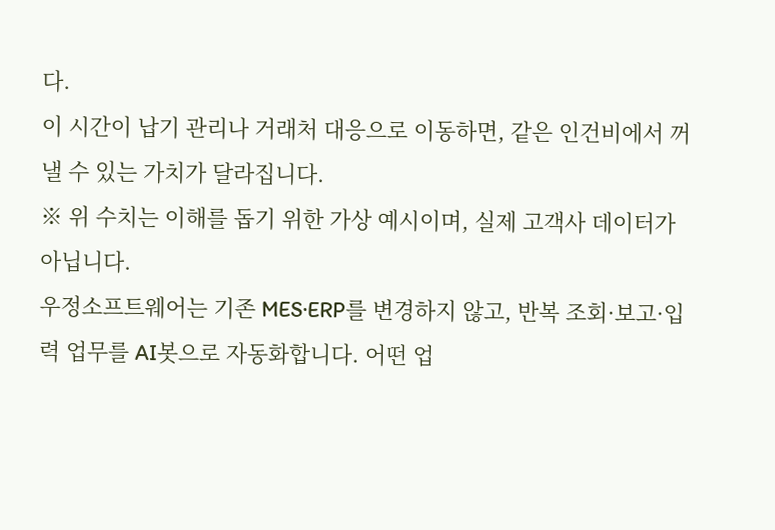다.
이 시간이 납기 관리나 거래처 대응으로 이동하면, 같은 인건비에서 꺼낼 수 있는 가치가 달라집니다.
※ 위 수치는 이해를 돕기 위한 가상 예시이며, 실제 고객사 데이터가 아닙니다.
우정소프트웨어는 기존 MES·ERP를 변경하지 않고, 반복 조회·보고·입력 업무를 AI봇으로 자동화합니다. 어떤 업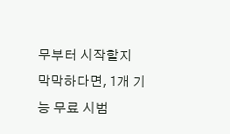무부터 시작할지 막막하다면, 1개 기능 무료 시범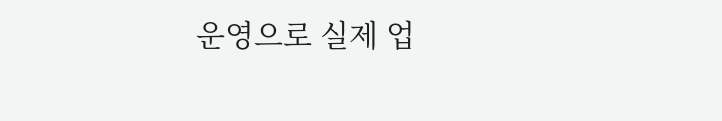운영으로 실제 업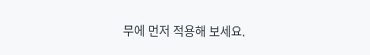무에 먼저 적용해 보세요.